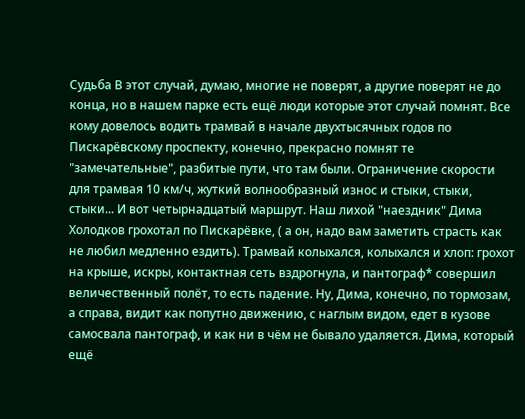Судьба В этот случай, думаю, многие не поверят, а другие поверят не до конца, но в нашем парке есть ещё люди которые этот случай помнят. Все кому довелось водить трамвай в начале двухтысячных годов по Пискарёвскому проспекту, конечно, прекрасно помнят те "замечательные", разбитые пути, что там были. Ограничение скорости для трамвая 10 км/ч, жуткий волнообразный износ и стыки, стыки, стыки... И вот четырнадцатый маршрут. Наш лихой "наездник" Дима Холодков грохотал по Пискарёвке, ( а он, надо вам заметить страсть как не любил медленно ездить). Трамвай колыхался, колыхался и хлоп: грохот на крыше, искры, контактная сеть вздрогнула, и пантограф* совершил величественный полёт, то есть падение. Ну, Дима, конечно, по тормозам, а справа, видит как попутно движению, с наглым видом, едет в кузове самосвала пантограф, и как ни в чём не бывало удаляется. Дима, который ещё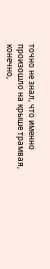точно не знал, что именно произошло на крыше трамвая, конечно,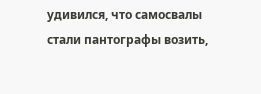удивился, что самосвалы стали пантографы возить,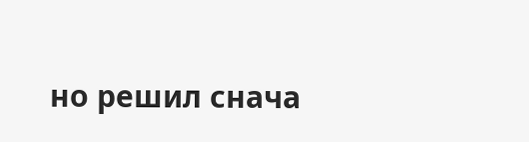но решил снача